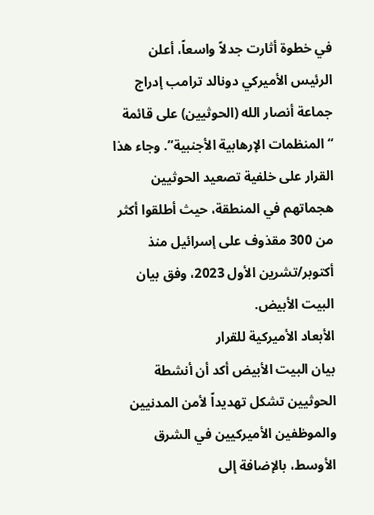في خطوة أثارت جدلاً واسعاً، أعلن الرئيس الأميركي دونالد ترامب إدراج جماعة أنصار الله (الحوثيين) على قائمة “المنظمات الإرهابية الأجنبية”. وجاء هذا القرار على خلفية تصعيد الحوثيين هجماتهم في المنطقة، حيث أطلقوا أكثر من 300 مقذوف على إسرائيل منذ أكتوبر/تشرين الأول 2023، وفق بيان البيت الأبيض.
الأبعاد الأميركية للقرار
بيان البيت الأبيض أكد أن أنشطة الحوثيين تشكل تهديداً لأمن المدنيين والموظفين الأميركيين في الشرق الأوسط، بالإضافة إلى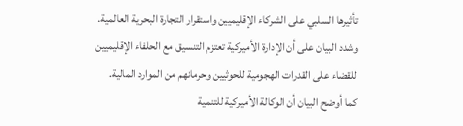تأثيرها السلبي على الشركاء الإقليميين واستقرار التجارة البحرية العالمية. وشدد البيان على أن الإدارة الأميركية تعتزم التنسيق مع الحلفاء الإقليميين للقضاء على القدرات الهجومية للحوثيين وحرمانهم من الموارد المالية.
كما أوضح البيان أن الوكالة الأميركية للتنمية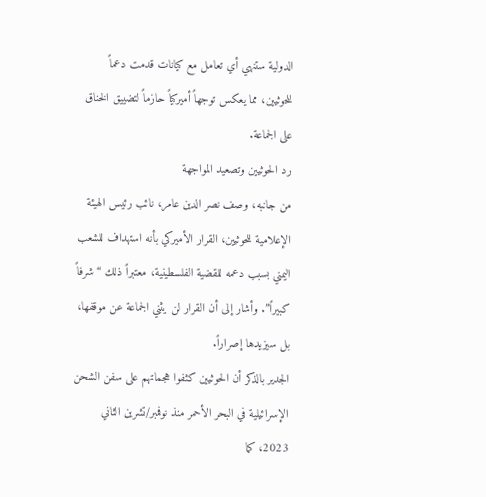الدولية ستنهي أي تعامل مع كيانات قدمت دعماً للحوثيين، مما يعكس توجهاً أميركياً حازماً لتضييق الخناق على الجماعة.
رد الحوثيين وتصعيد المواجهة
من جانبه، وصف نصر الدين عامر، نائب رئيس الهيئة الإعلامية للحوثيين، القرار الأميركي بأنه استهداف للشعب اليمني بسبب دعمه للقضية الفلسطينية، معتبراً ذلك “شرفاً كبيراً”. وأشار إلى أن القرار لن يثني الجماعة عن موقفها، بل سيزيدها إصراراً.
الجدير بالذكر أن الحوثيين كثفوا هجماتهم على سفن الشحن الإسرائيلية في البحر الأحمر منذ نوفمبر/تشرين الثاني 2023، كما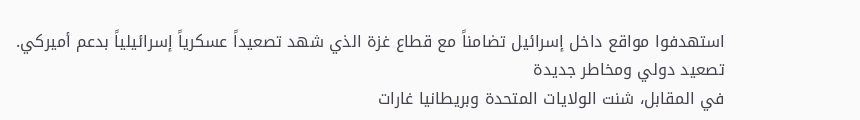استهدفوا مواقع داخل إسرائيل تضامناً مع قطاع غزة الذي شهد تصعيداً عسكرياً إسرائيلياً بدعم أميركي.
تصعيد دولي ومخاطر جديدة
في المقابل، شنت الولايات المتحدة وبريطانيا غارات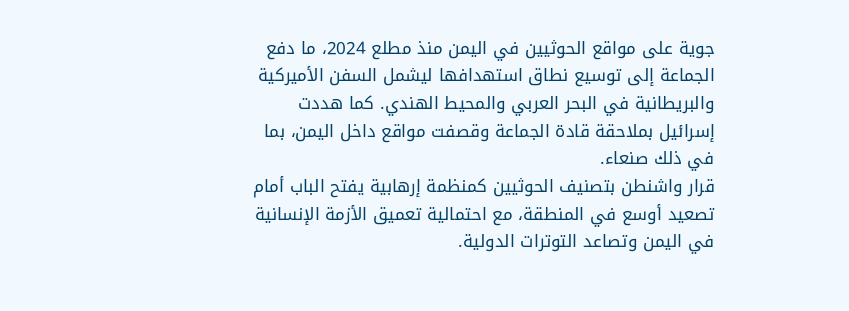جوية على مواقع الحوثيين في اليمن منذ مطلع 2024، ما دفع الجماعة إلى توسيع نطاق استهدافها ليشمل السفن الأميركية والبريطانية في البحر العربي والمحيط الهندي. كما هددت إسرائيل بملاحقة قادة الجماعة وقصفت مواقع داخل اليمن، بما في ذلك صنعاء.
قرار واشنطن بتصنيف الحوثيين كمنظمة إرهابية يفتح الباب أمام تصعيد أوسع في المنطقة، مع احتمالية تعميق الأزمة الإنسانية في اليمن وتصاعد التوترات الدولية.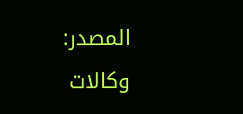المصدر: وكالات